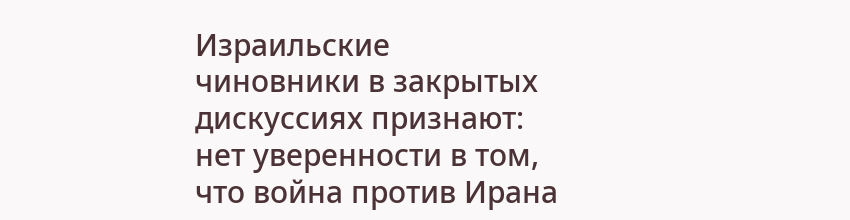Израильские чиновники в закрытых дискуссиях признают: нет уверенности в том, что война против Ирана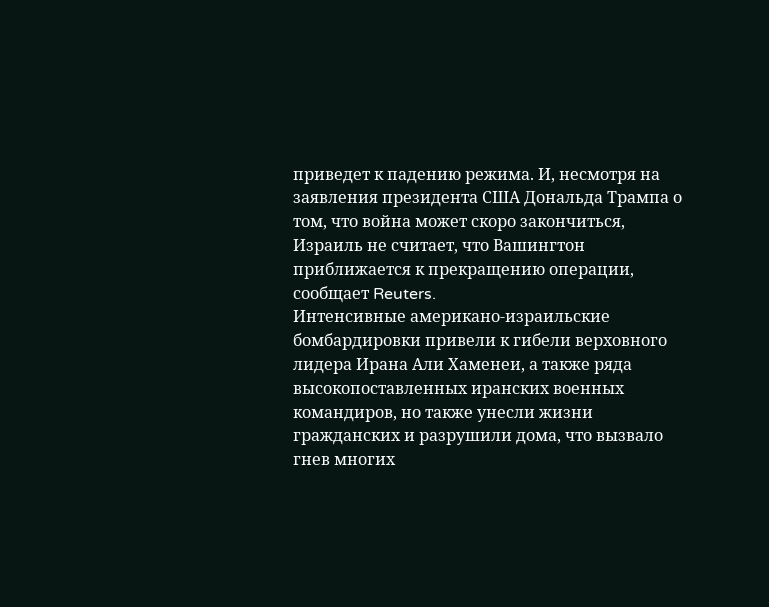приведет к падению режима. И, несмотря на заявления президента США Дональда Трампа о том, что война может скоро закончиться, Израиль не считает, что Вашингтон приближается к прекращению операции, сообщает Reuters.
Интенсивные американо-израильские бомбардировки привели к гибели верховного лидера Ирана Али Хаменеи, а также ряда высокопоставленных иранских военных командиров, но также унесли жизни гражданских и разрушили дома, что вызвало гнев многих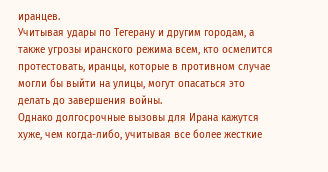иранцев.
Учитывая удары по Тегерану и другим городам, а также угрозы иранского режима всем, кто осмелится протестовать, иранцы, которые в противном случае могли бы выйти на улицы, могут опасаться это делать до завершения войны.
Однако долгосрочные вызовы для Ирана кажутся хуже, чем когда-либо, учитывая все более жесткие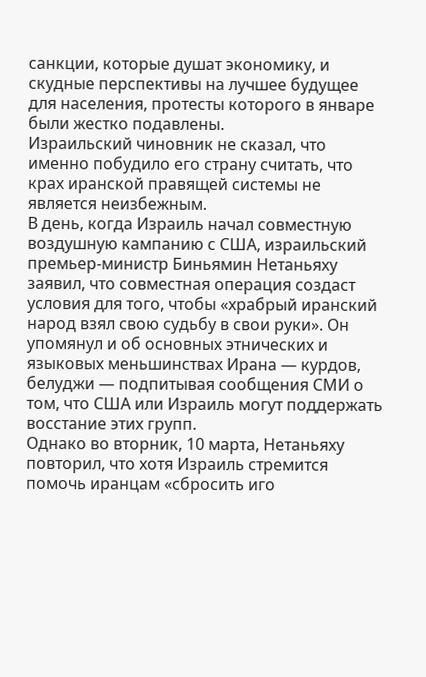санкции, которые душат экономику, и скудные перспективы на лучшее будущее для населения, протесты которого в январе были жестко подавлены.
Израильский чиновник не сказал, что именно побудило его страну считать, что крах иранской правящей системы не является неизбежным.
В день, когда Израиль начал совместную воздушную кампанию с США, израильский премьер-министр Биньямин Нетаньяху заявил, что совместная операция создаст условия для того, чтобы «храбрый иранский народ взял свою судьбу в свои руки». Он упомянул и об основных этнических и языковых меньшинствах Ирана — курдов, белуджи — подпитывая сообщения СМИ о том, что США или Израиль могут поддержать восстание этих групп.
Однако во вторник, 10 марта, Нетаньяху повторил, что хотя Израиль стремится помочь иранцам «сбросить иго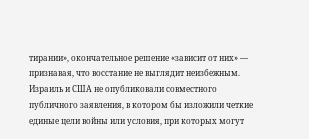тирании», окончательное решение «зависит от них» — признавая, что восстание не выглядит неизбежным.
Израиль и США не опубликовали совместного публичного заявления, в котором бы изложили четкие единые цели войны или условия, при которых могут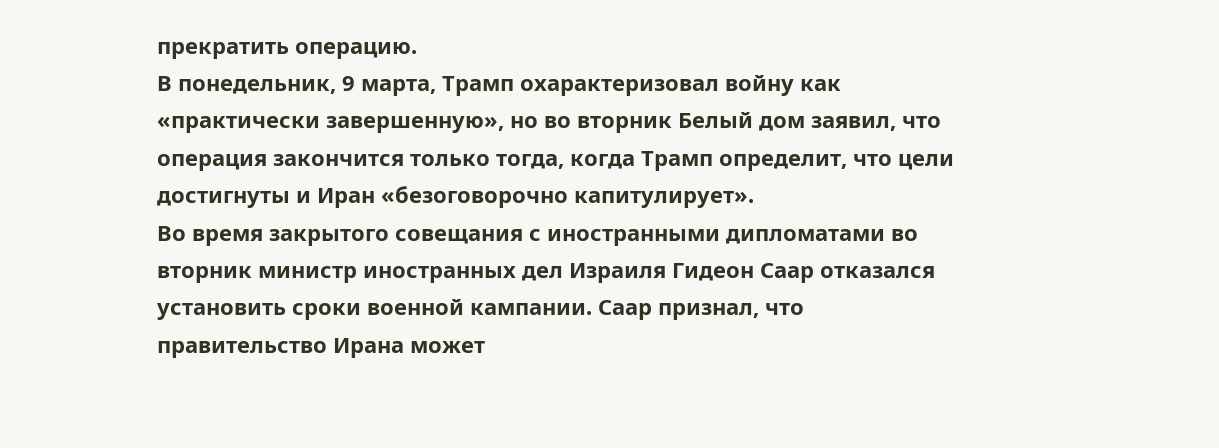прекратить операцию.
В понедельник, 9 марта, Трамп охарактеризовал войну как «практически завершенную», но во вторник Белый дом заявил, что операция закончится только тогда, когда Трамп определит, что цели достигнуты и Иран «безоговорочно капитулирует».
Во время закрытого совещания с иностранными дипломатами во вторник министр иностранных дел Израиля Гидеон Саар отказался установить сроки военной кампании. Саар признал, что правительство Ирана может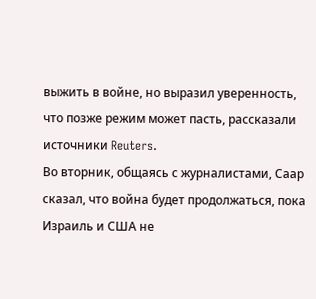выжить в войне, но выразил уверенность, что позже режим может пасть, рассказали источники Reuters.
Во вторник, общаясь с журналистами, Саар сказал, что война будет продолжаться, пока Израиль и США не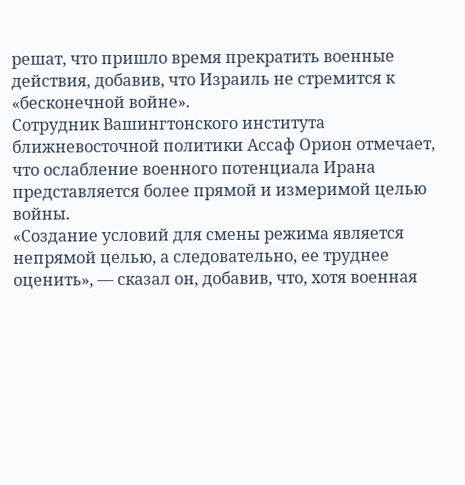решат, что пришло время прекратить военные действия, добавив, что Израиль не стремится к «бесконечной войне».
Сотрудник Вашингтонского института ближневосточной политики Ассаф Орион отмечает, что ослабление военного потенциала Ирана представляется более прямой и измеримой целью войны.
«Создание условий для смены режима является непрямой целью, а следовательно, ее труднее оценить», — сказал он, добавив, что, хотя военная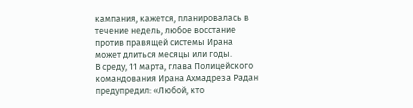кампания, кажется, планировалась в течение недель, любое восстание против правящей системы Ирана может длиться месяцы или годы.
В среду, 11 марта, глава Полицейского командования Ирана Ахмадреза Радан предупредил: «Любой, кто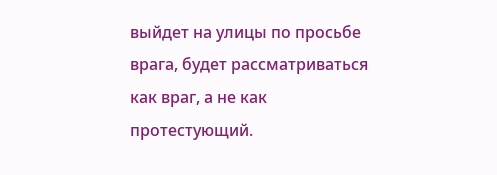выйдет на улицы по просьбе врага, будет рассматриваться как враг, а не как протестующий.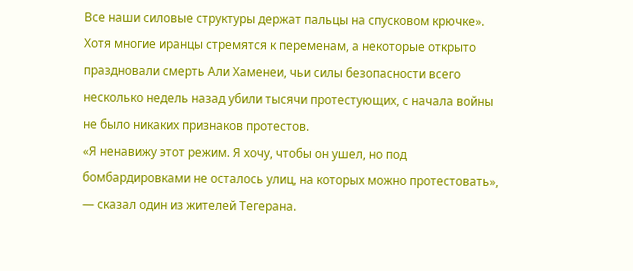Все наши силовые структуры держат пальцы на спусковом крючке».
Хотя многие иранцы стремятся к переменам, а некоторые открыто праздновали смерть Али Хаменеи, чьи силы безопасности всего несколько недель назад убили тысячи протестующих, с начала войны не было никаких признаков протестов.
«Я ненавижу этот режим. Я хочу, чтобы он ушел, но под бомбардировками не осталось улиц, на которых можно протестовать», — сказал один из жителей Тегерана.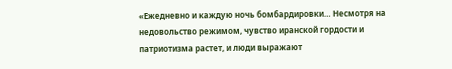«Ежедневно и каждую ночь бомбардировки… Несмотря на недовольство режимом, чувство иранской гордости и патриотизма растет, и люди выражают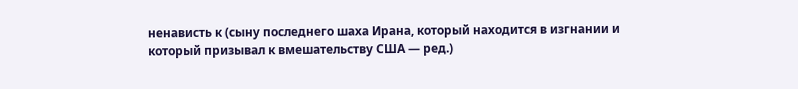ненависть к (сыну последнего шаха Ирана, который находится в изгнании и который призывал к вмешательству США — ред.)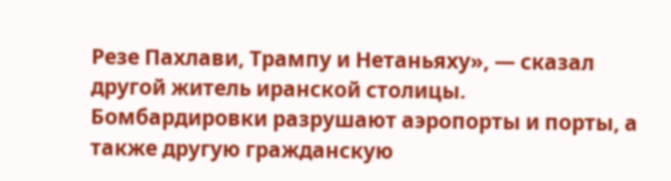Резе Пахлави, Трампу и Нетаньяху», — сказал другой житель иранской столицы.
Бомбардировки разрушают аэропорты и порты, а также другую гражданскую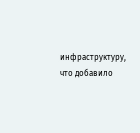инфраструктуру, что добавило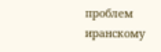проблем иранскому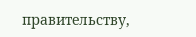правительству,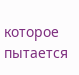которое пытается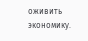оживить экономику.